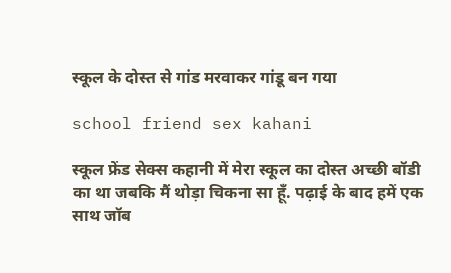स्कूल के दोस्त से गांड मरवाकर गांडू बन गया

school friend sex kahani

स्कूल फ्रेंड सेक्स कहानी में मेरा स्कूल का दोस्त अच्छी बॉडी का था जबकि मैं थोड़ा चिकना सा हूँ. पढ़ाई के बाद हमें एक साथ जॉब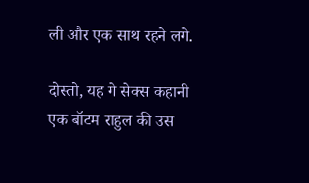ली और एक साथ रहने लगे.

दोस्तो, यह गे सेक्स कहानी एक बॉटम राहुल की उस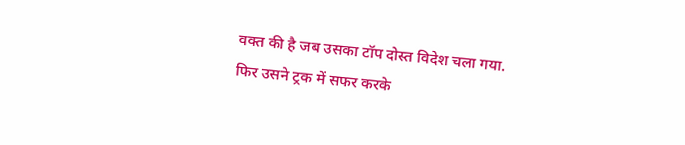वक्त की है जब उसका टॉप दोस्त विदेश चला गया.
फिर उसने ट्रक में सफर करके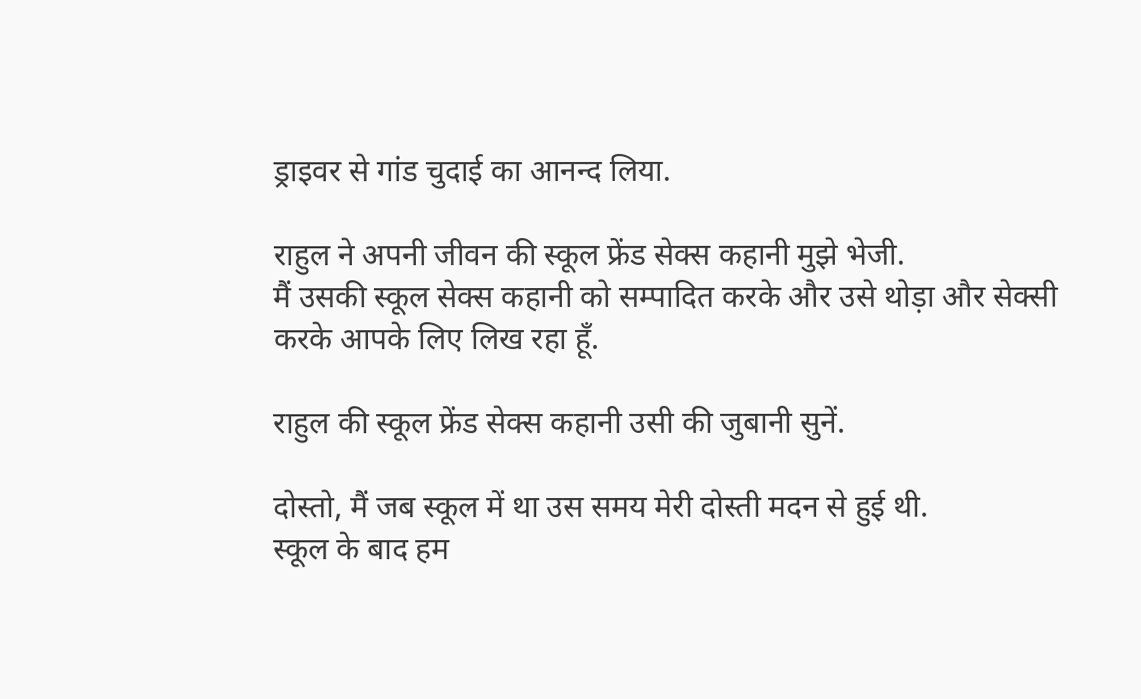ड्राइवर से गांड चुदाई का आनन्द लिया.

राहुल ने अपनी जीवन की स्कूल फ्रेंड सेक्स कहानी मुझे भेजी.
मैं उसकी स्कूल सेक्स कहानी को सम्पादित करके और उसे थोड़ा और सेक्सी करके आपके लिए लिख रहा हूँ.

राहुल की स्कूल फ्रेंड सेक्स कहानी उसी की जुबानी सुनें.

दोस्तो, मैं जब स्कूल में था उस समय मेरी दोस्ती मदन से हुई थी.
स्कूल के बाद हम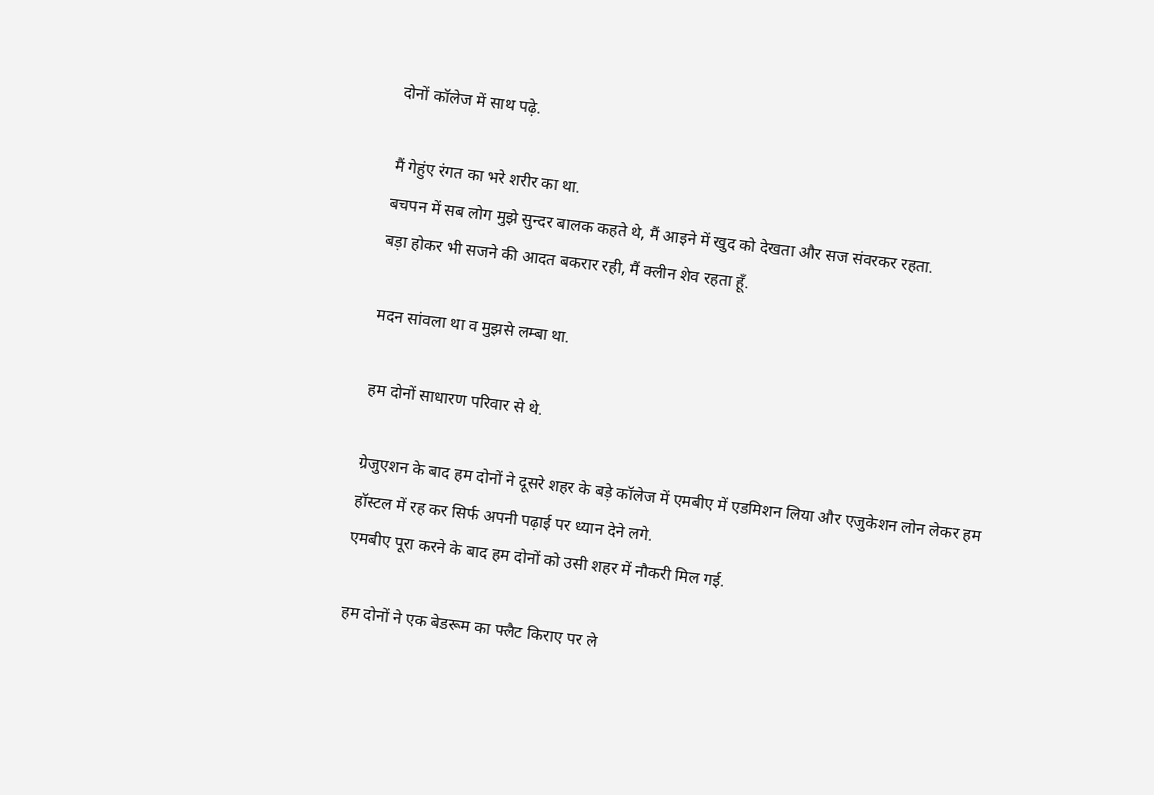दोनों कॉलेज में साथ पढ़े.

मैं गेहुंए रंगत का भरे शरीर का था.
बचपन में सब लोग मुझे सुन्दर बालक कहते थे, मैं आइने में खुद को देखता और सज संवरकर रहता.
बड़ा होकर भी सजने की आदत बकरार रही, मैं क्लीन शेव रहता हूँ.

मदन सांवला था व मुझसे लम्बा था.

हम दोनों साधारण परिवार से थे.

ग्रेजुएशन के बाद हम दोनों ने दूसरे शहर के बड़े कॉलेज में एमबीए में एडमिशन लिया और एजुकेशन लोन लेकर हम हॉस्टल में रह कर सिर्फ अपनी पढ़ाई पर ध्यान देने लगे.
एमबीए पूरा करने के बाद हम दोनों को उसी शहर में नौकरी मिल गई.

हम दोनों ने एक बेडरूम का फ्लैट किराए पर ले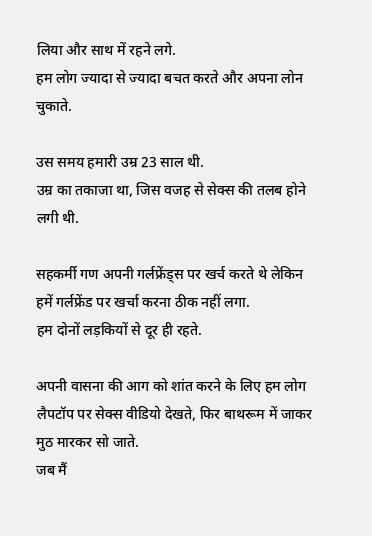लिया और साथ में रहने लगे.
हम लोग ज्यादा से ज्यादा बचत करते और अपना लोन चुकाते.

उस समय हमारी उम्र 23 साल थी.
उम्र का तकाजा था, जिस वजह से सेक्स की तलब होने लगी थी.

सहकर्मी गण अपनी गर्लफ्रेंड्स पर खर्च करते थे लेकिन हमें गर्लफ्रेंड पर खर्चा करना ठीक नहीं लगा.
हम दोनों लड़कियों से दूर ही रहते.

अपनी वासना की आग को शांत करने के लिए हम लोग लैपटॉप पर सेक्स वीडियो देखते, फिर बाथरूम में जाकर मुठ मारकर सो जाते.
जब मैं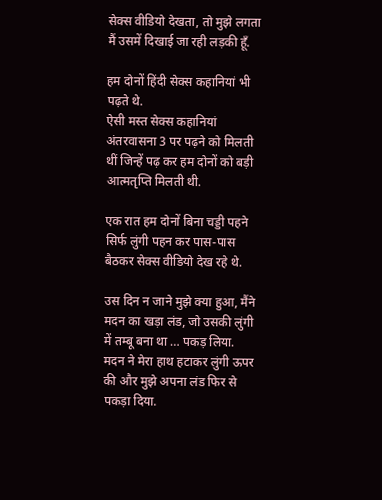सेक्स वीडियो देखता, तो मुझे लगता मैं उसमें दिखाई जा रही लड़की हूँ.

हम दोनों हिंदी सेक्स कहानियां भी पढ़ते थे.
ऐसी मस्त सेक्स कहानियां अंतरवासना 3 पर पढ़ने को मिलती थीं जिन्हें पढ़ कर हम दोनों को बड़ी आत्मतृप्ति मिलती थी.

एक रात हम दोनों बिना चड्डी पहने सिर्फ लुंगी पहन कर पास-पास बैठकर सेक्स वीडियो देख रहे थे.

उस दिन न जाने मुझे क्या हुआ, मैंने मदन का खड़ा लंड, जो उसकी लुंगी में तम्बू बना था … पकड़ लिया.
मदन ने मेरा हाथ हटाकर लुंगी ऊपर की और मुझे अपना लंड फिर से पकड़ा दिया.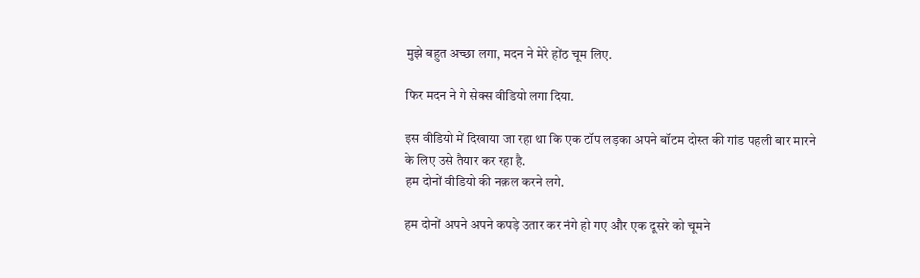मुझे बहुत अच्छा लगा, मदन ने मेरे होंठ चूम लिए.

फिर मदन ने गे सेक्स वीडियो लगा दिया.

इस वीडियो में दिखाया जा रहा था कि एक टॉप लड़का अपने बॉटम दोस्त की गांड पहली बार मारने के लिए उसे तैयार कर रहा है.
हम दोनों वीडियो की नक़ल करने लगे.

हम दोनों अपने अपने कपड़े उतार कर नंगे हो गए और एक दूसरे को चूमने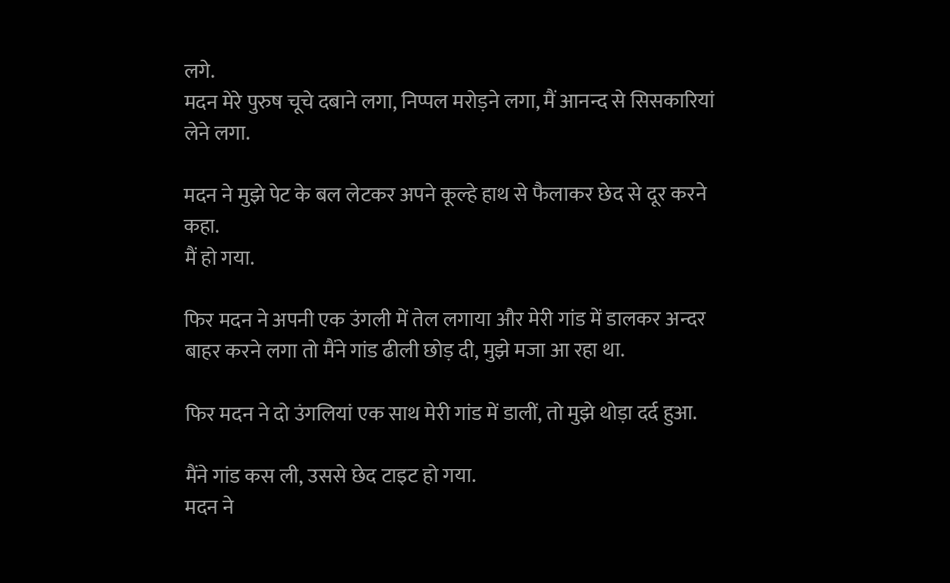लगे.
मदन मेरे पुरुष चूचे दबाने लगा, निप्पल मरोड़ने लगा, मैं आनन्द से सिसकारियां लेने लगा.

मदन ने मुझे पेट के बल लेटकर अपने कूल्हे हाथ से फैलाकर छेद से दूर करने कहा.
मैं हो गया.

फिर मदन ने अपनी एक उंगली में तेल लगाया और मेरी गांड में डालकर अन्दर बाहर करने लगा तो मैंने गांड ढीली छोड़ दी, मुझे मजा आ रहा था.

फिर मदन ने दो उंगलियां एक साथ मेरी गांड में डालीं, तो मुझे थोड़ा दर्द हुआ.

मैंने गांड कस ली, उससे छेद टाइट हो गया.
मदन ने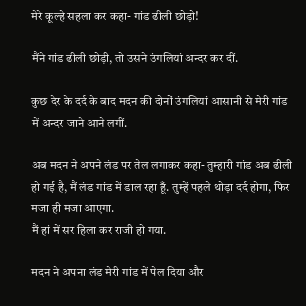मेरे कूल्हे सहला कर कहा- गांड ढीली छोड़ो!

मैंने गांड ढीली छोड़ी, तो उसने उंगलियां अन्दर कर दीं.

कुछ देर के दर्द के बाद मदन की दोनों उंगलियां आसानी से मेरी गांड में अन्दर जाने आने लगीं.

अब मदन ने अपने लंड पर तेल लगाकर कहा- तुम्हारी गांड अब ढीली हो गई है, मैं लंड गांड में डाल रहा हूँ. तुम्हें पहले थोड़ा दर्द होगा, फिर मजा ही मजा आएगा.
मैं हां में सर हिला कर राजी हो गया.

मदन ने अपना लंड मेरी गांड में पेल दिया और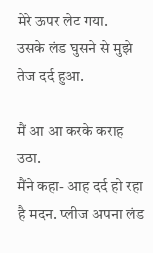मेरे ऊपर लेट गया.
उसके लंड घुसने से मुझे तेज दर्द हुआ.

मैं आ आ करके कराह उठा.
मैंने कहा- आह दर्द हो रहा है मदन. प्लीज अपना लंड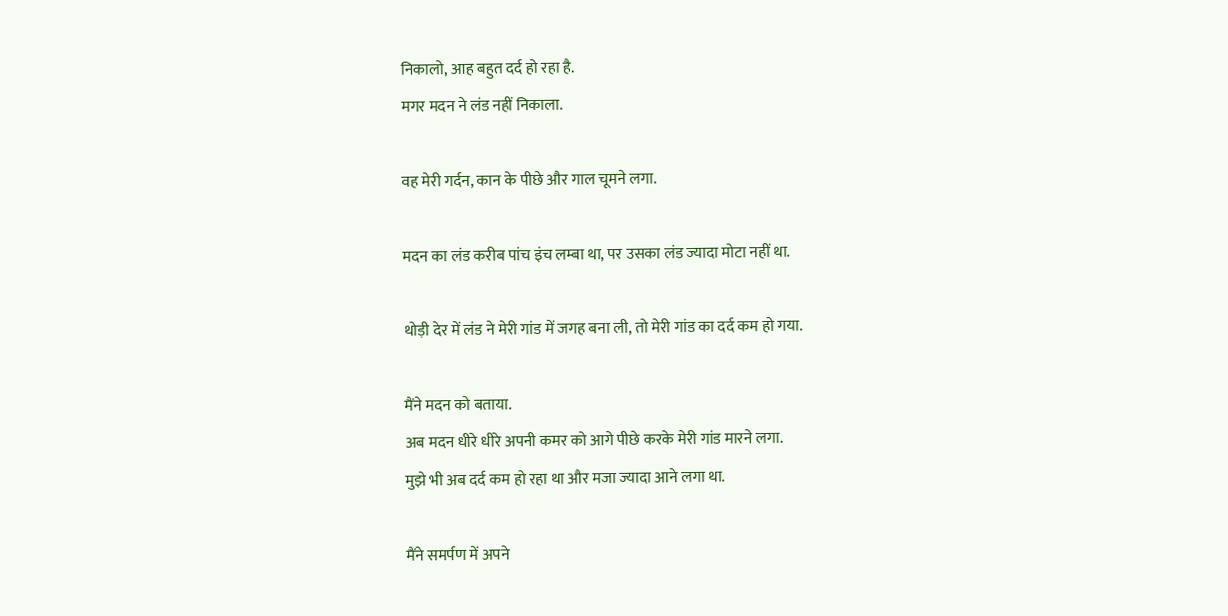निकालो, आह बहुत दर्द हो रहा है.
मगर मदन ने लंड नहीं निकाला.

वह मेरी गर्दन, कान के पीछे और गाल चूमने लगा.

मदन का लंड करीब पांच इंच लम्बा था, पर उसका लंड ज्यादा मोटा नहीं था.

थोड़ी देर में लंड ने मेरी गांड में जगह बना ली, तो मेरी गांड का दर्द कम हो गया.

मैंने मदन को बताया.
अब मदन धीरे धीरे अपनी कमर को आगे पीछे करके मेरी गांड मारने लगा.
मुझे भी अब दर्द कम हो रहा था और मजा ज्यादा आने लगा था.

मैंने समर्पण में अपने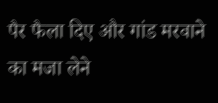पैर फैला दिए और गांड मरवाने का मजा लेने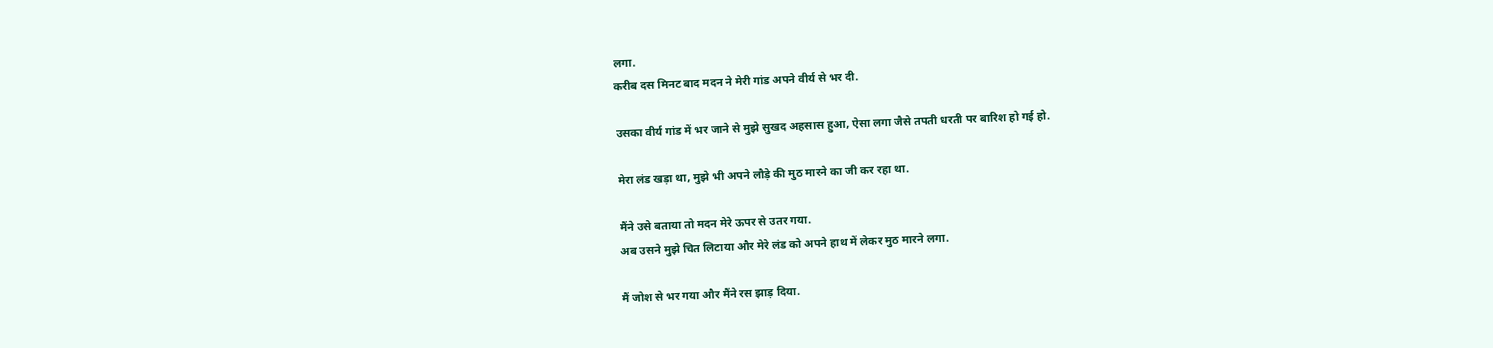लगा.
करीब दस मिनट बाद मदन ने मेरी गांड अपने वीर्य से भर दी.

उसका वीर्य गांड में भर जाने से मुझे सुखद अहसास हुआ, ऐसा लगा जैसे तपती धरती पर बारिश हो गई हो.

मेरा लंड खड़ा था, मुझे भी अपने लौड़े की मुठ मारने का जी कर रहा था.

मैंने उसे बताया तो मदन मेरे ऊपर से उतर गया.
अब उसने मुझे चित लिटाया और मेरे लंड को अपने हाथ में लेकर मुठ मारने लगा.

मैं जोश से भर गया और मैंने रस झाड़ दिया.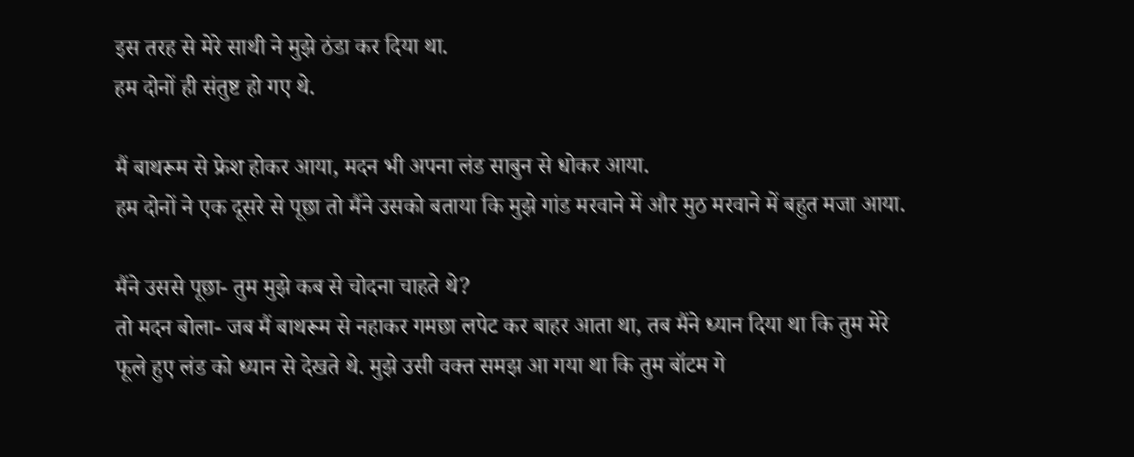इस तरह से मेरे साथी ने मुझे ठंडा कर दिया था.
हम दोनों ही संतुष्ट हो गए थे.

मैं बाथरूम से फ्रेश होकर आया, मदन भी अपना लंड साबुन से धोकर आया.
हम दोनों ने एक दूसरे से पूछा तो मैंने उसको बताया कि मुझे गांड मरवाने में और मुठ मरवाने में बहुत मजा आया.

मैंने उससे पूछा- तुम मुझे कब से चोदना चाहते थे?
तो मदन बोला- जब मैं बाथरूम से नहाकर गमछा लपेट कर बाहर आता था, तब मैंने ध्यान दिया था कि तुम मेरे फूले हुए लंड को ध्यान से देखते थे. मुझे उसी वक्त समझ आ गया था कि तुम बॉटम गे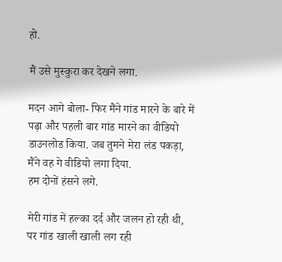हो.

मैं उसे मुस्कुरा कर देखने लगा.

मदन आगे बोला- फिर मैंने गांड मारने के बारे में पढ़ा और पहली बार गांड मारने का वीडियो डाउनलोड किया. जब तुमने मेरा लंड पकड़ा, मैंने वह गे वीडियो लगा दिया.
हम दोनों हंसने लगे.

मेरी गांड में हल्का दर्द और जलन हो रही थी, पर गांड खाली खाली लग रही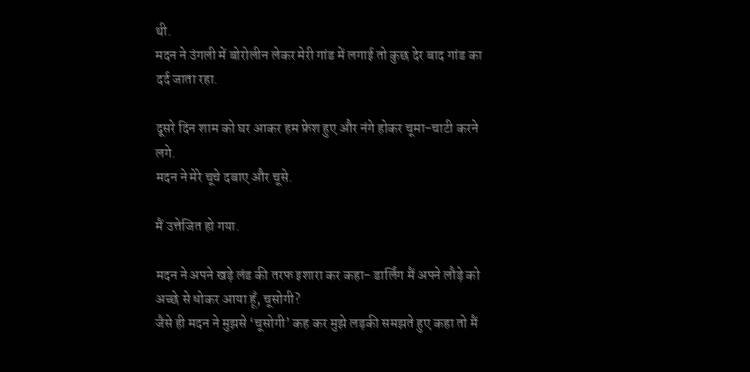थी.
मदन ने उंगली में बोरोलीन लेकर मेरी गांड में लगाई तो कुछ देर बाद गांड का दर्द जाता रहा.

दूसरे दिन शाम को घर आकर हम फ्रेश हुए और नंगे होकर चूमा-चाटी करने लगे.
मदन ने मेरे चूचे दबाए और चूसे.

मैं उत्तेजित हो गया.

मदन ने अपने खड़े लंड की तरफ इशारा कर कहा- डार्लिंग मैं अपने लौड़े को अच्छे से धोकर आया हूँ, चूसोगी?
जैसे ही मदन ने मुझसे ‘चूसोगी’ कह कर मुझे लड़की समझते हुए कहा तो मैं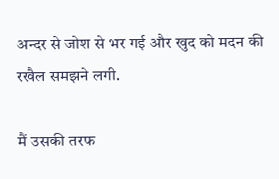अन्दर से जोश से भर गई और खुद को मदन की रखैल समझने लगी.

मैं उसकी तरफ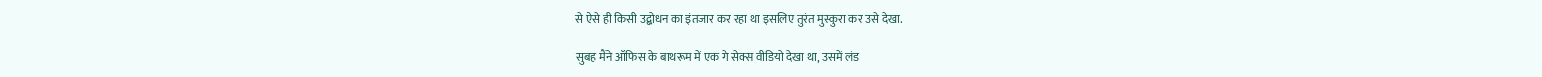से ऐसे ही किसी उद्बोधन का इंतजार कर रहा था इसलिए तुरंत मुस्कुरा कर उसे देखा.

सुबह मैंने ऑफिस के बाथरूम में एक गे सेक्स वीडियो देखा था, उसमें लंड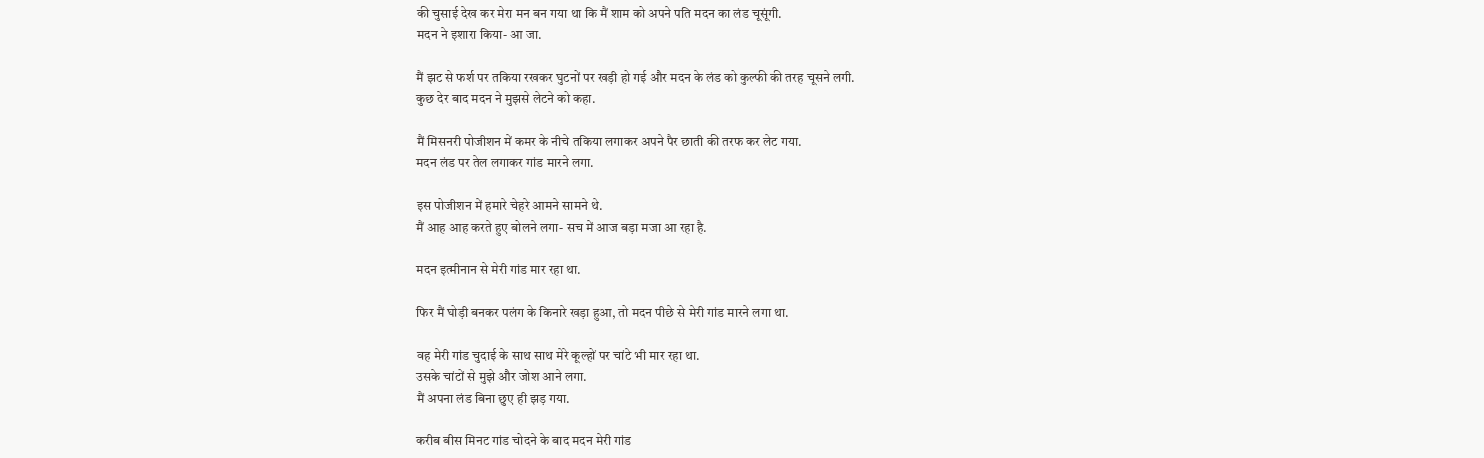की चुसाई देख कर मेरा मन बन गया था कि मैं शाम को अपने पति मदन का लंड चूसूंगी.
मदन ने इशारा किया- आ जा.

मैं झट से फर्श पर तकिया रखकर घुटनों पर खड़ी हो गई और मदन के लंड को कुल्फी की तरह चूसने लगी.
कुछ देर बाद मदन ने मुझसे लेटने को कहा.

मैं मिसनरी पोजीशन में कमर के नीचे तकिया लगाकर अपने पैर छाती की तरफ कर लेट गया.
मदन लंड पर तेल लगाकर गांड मारने लगा.

इस पोजीशन में हमारे चेहरे आमने सामने थे.
मैं आह आह करते हुए बोलने लगा- सच में आज बड़ा मजा आ रहा है.

मदन इत्मीनान से मेरी गांड मार रहा था.

फिर मैं घोड़ी बनकर पलंग के किनारे खड़ा हुआ, तो मदन पीछे से मेरी गांड मारने लगा था.

वह मेरी गांड चुदाई के साथ साथ मेरे कूल्हों पर चांटे भी मार रहा था.
उसके चांटों से मुझे और जोश आने लगा.
मैं अपना लंड बिना छुए ही झड़ गया.

करीब बीस मिनट गांड चोदने के बाद मदन मेरी गांड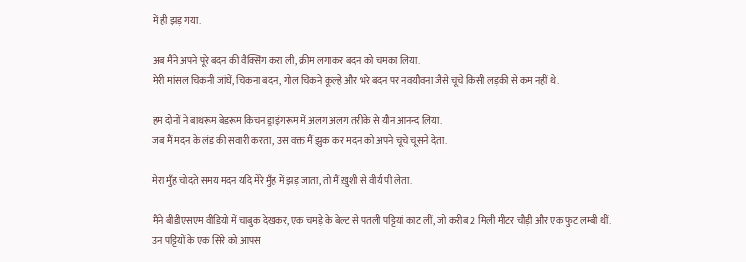में ही झड़ गया.

अब मैंने अपने पूरे बदन की वैक्सिंग करा ली, क्रीम लगाकर बदन को चमका लिया.
मेरी मांसल चिकनी जांघें, चिकना बदन, गोल चिकने कूल्हे और भरे बदन पर नवयौवना जैसे चूचे किसी लड़की से कम नहीं थे.

हम दोनों ने बाथरूम बेडरूम किचन ड्राइंगरूम में अलग अलग तरीके से यौन आनन्द लिया.
जब मैं मदन के लंड की सवारी करता, उस वक्त मैं झुक कर मदन को अपने चूचे चूसने देता.

मेरा मुँह चोदते समय मदन यदि मेरे मुँह में झड़ जाता, तो मैं ख़ुशी से वीर्य पी लेता.

मैंने बीडीएसएम वीडियो में चाबुक देखकर, एक चमड़े के बेल्ट से पतली पट्टियां काट लीं, जो करीब 2 मिली मीटर चौड़ी और एक फुट लम्बी थीं.
उन पट्टियों के एक सिरे को आपस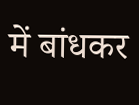में बांधकर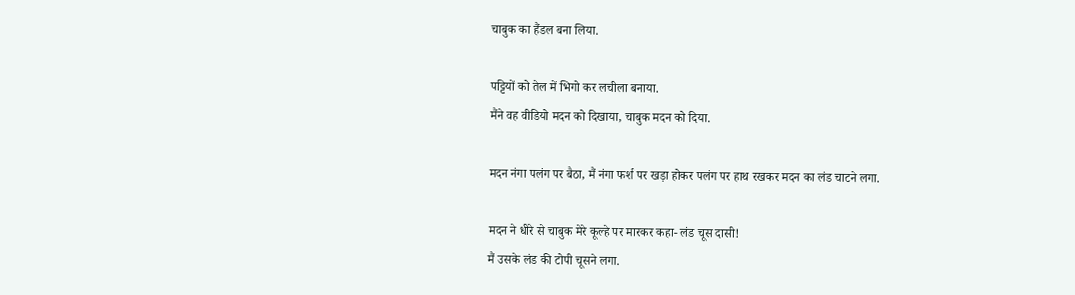चाबुक का हैंडल बना लिया.

पट्टियों को तेल में भिगो कर लचीला बनाया.
मैंने वह वीडियो मदन को दिखाया, चाबुक मदन को दिया.

मदन नंगा पलंग पर बैठा, मैं नंगा फर्श पर खड़ा होकर पलंग पर हाथ रखकर मदन का लंड चाटने लगा.

मदन ने धीरे से चाबुक मेरे कूल्हे पर मारकर कहा- लंड चूस दासी!
मैं उसके लंड की टोपी चूसने लगा.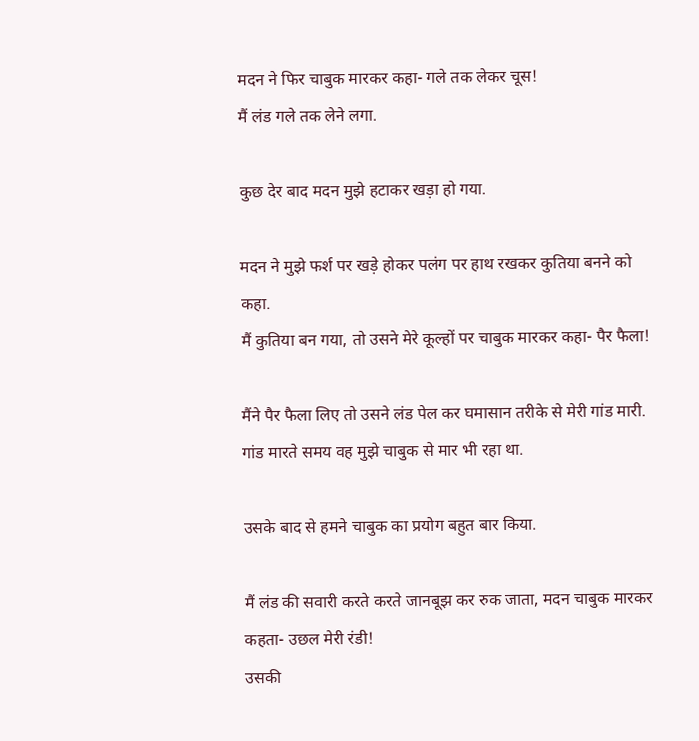मदन ने फिर चाबुक मारकर कहा- गले तक लेकर चूस!
मैं लंड गले तक लेने लगा.

कुछ देर बाद मदन मुझे हटाकर खड़ा हो गया.

मदन ने मुझे फर्श पर खड़े होकर पलंग पर हाथ रखकर कुतिया बनने को कहा.
मैं कुतिया बन गया, तो उसने मेरे कूल्हों पर चाबुक मारकर कहा- पैर फैला!

मैंने पैर फैला लिए तो उसने लंड पेल कर घमासान तरीके से मेरी गांड मारी.
गांड मारते समय वह मुझे चाबुक से मार भी रहा था.

उसके बाद से हमने चाबुक का प्रयोग बहुत बार किया.

मैं लंड की सवारी करते करते जानबूझ कर रुक जाता, मदन चाबुक मारकर कहता- उछल मेरी रंडी!
उसकी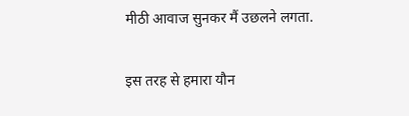मीठी आवाज सुनकर मैं उछलने लगता.

इस तरह से हमारा यौन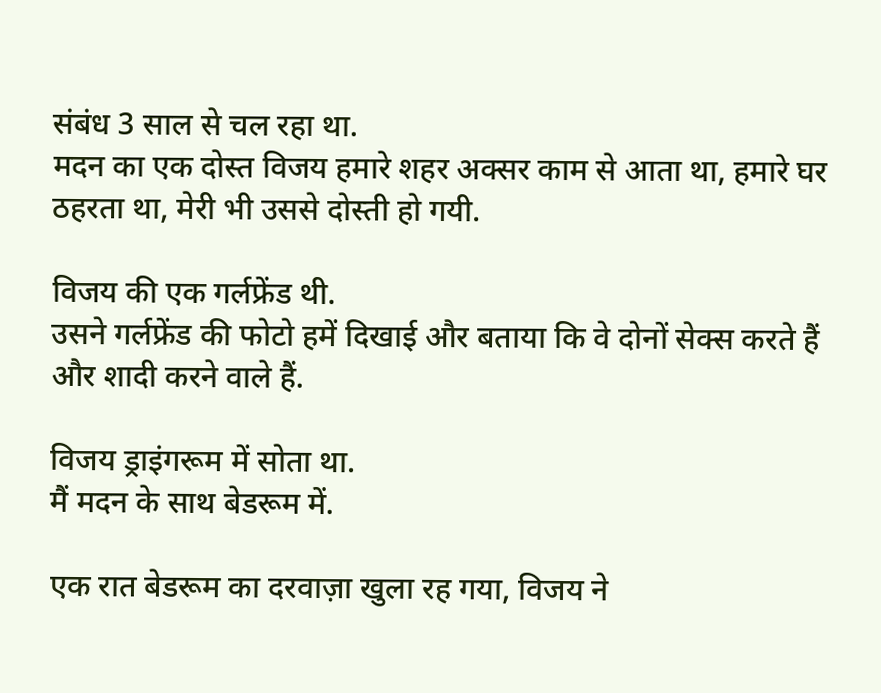संबंध 3 साल से चल रहा था.
मदन का एक दोस्त विजय हमारे शहर अक्सर काम से आता था, हमारे घर ठहरता था, मेरी भी उससे दोस्ती हो गयी.

विजय की एक गर्लफ्रेंड थी.
उसने गर्लफ्रेंड की फोटो हमें दिखाई और बताया कि वे दोनों सेक्स करते हैं और शादी करने वाले हैं.

विजय ड्राइंगरूम में सोता था.
मैं मदन के साथ बेडरूम में.

एक रात बेडरूम का दरवाज़ा खुला रह गया, विजय ने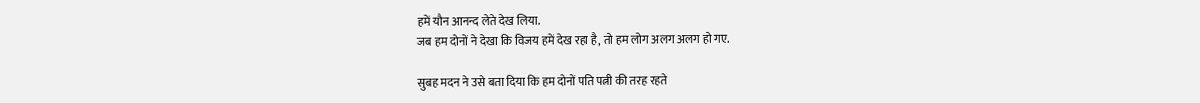हमें यौन आनन्द लेते देख लिया.
जब हम दोनों ने देखा कि विजय हमें देख रहा है, तो हम लोग अलग अलग हो गए.

सुबह मदन ने उसे बता दिया कि हम दोनों पति पत्नी की तरह रहते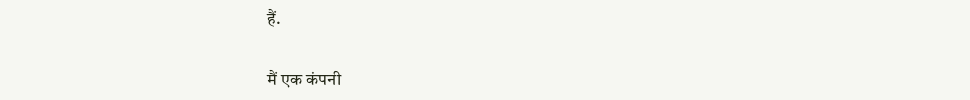हैं.

मैं एक कंपनी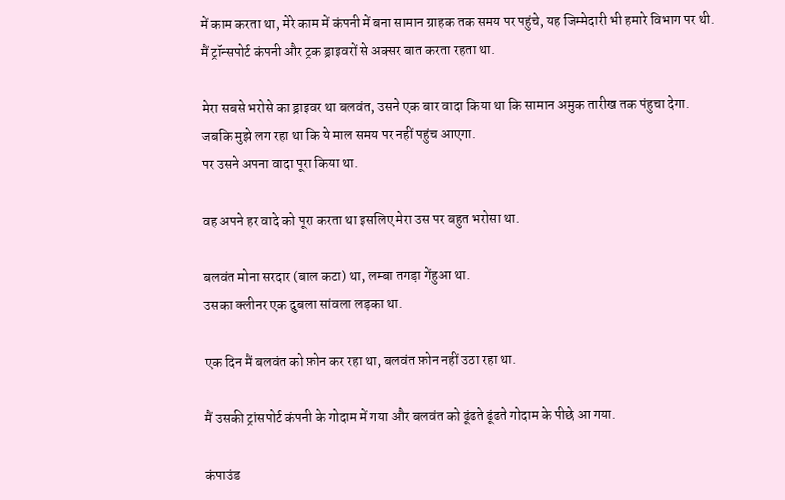में काम करता था, मेरे काम में कंपनी में बना सामान ग्राहक तक समय पर पहुंचे, यह जिम्मेदारी भी हमारे विभाग पर थी.
मैं ट्रॉन्सपोर्ट कंपनी और ट्रक ड्राइवरों से अक्सर बात करता रहता था.

मेरा सबसे भरोसे का ड्राइवर था बलवंत, उसने एक बार वादा किया था कि सामान अमुक तारीख तक पंहुचा देगा.
जबकि मुझे लग रहा था कि ये माल समय पर नहीं पहुंच आएगा.
पर उसने अपना वादा पूरा किया था.

वह अपने हर वादे को पूरा करता था इसलिए मेरा उस पर बहुत भरोसा था.

बलवंत मोना सरदार (बाल कटा) था, लम्बा तगड़ा गेंहुआ था.
उसका क्लीनर एक दुबला सांवला लड़का था.

एक दिन मैं बलवंत को फ़ोन कर रहा था, बलवंत फ़ोन नहीं उठा रहा था.

मैं उसकी ट्रांसपोर्ट कंपनी के गोदाम में गया और बलवंत को ढूंढते ढूंढते गोदाम के पीछे आ गया.

कंपाउंड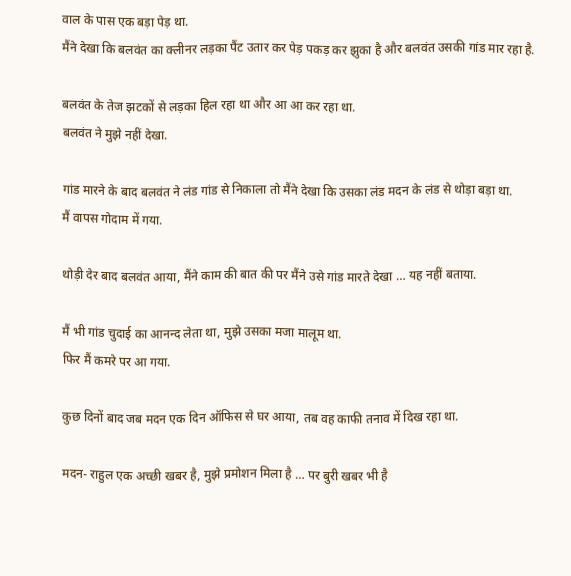वाल के पास एक बड़ा पेड़ था.
मैंने देखा कि बलवंत का क्लीनर लड़का पैंट उतार कर पेड़ पकड़ कर झुका है और बलवंत उसकी गांड मार रहा है.

बलवंत के तेज झटकों से लड़का हिल रहा था और आ आ कर रहा था.
बलवंत ने मुझे नहीं देखा.

गांड मारने के बाद बलवंत ने लंड गांड से निकाला तो मैंने देखा कि उसका लंड मदन के लंड से थोड़ा बड़ा था.
मैं वापस गोदाम में गया.

थोड़ी देर बाद बलवंत आया, मैंने काम की बात की पर मैंने उसे गांड मारते देखा … यह नहीं बताया.

मैं भी गांड चुदाई का आनन्द लेता था, मुझे उसका मजा मालूम था.
फिर मैं कमरे पर आ गया.

कुछ दिनों बाद जब मदन एक दिन ऑफिस से घर आया, तब वह काफी तनाव में दिख रहा था.

मदन- राहुल एक अच्छी खबर है, मुझे प्रमोशन मिला है … पर बुरी खबर भी है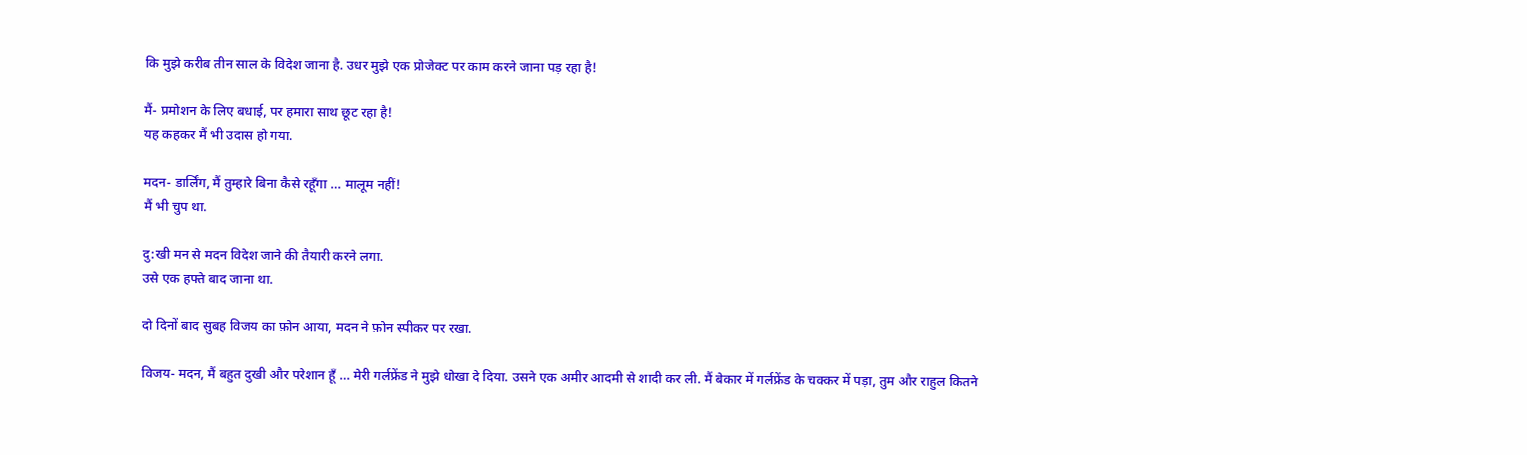कि मुझे करीब तीन साल के विदेश जाना है. उधर मुझे एक प्रोजेक्ट पर काम करने जाना पड़ रहा है!

मैं- प्रमोशन के लिए बधाई, पर हमारा साथ छूट रहा है!
यह कहकर मैं भी उदास हो गया.

मदन- डार्लिंग, मैं तुम्हारे बिना कैसे रहूँगा … मालूम नहीं!
मैं भी चुप था.

दु:खी मन से मदन विदेश जाने की तैयारी करने लगा.
उसे एक हफ्ते बाद जाना था.

दो दिनों बाद सुबह विजय का फ़ोन आया, मदन ने फ़ोन स्पीकर पर रखा.

विजय- मदन, मैं बहुत दुखी और परेशान हूँ … मेरी गर्लफ्रेंड ने मुझे धोखा दे दिया. उसने एक अमीर आदमी से शादी कर ली. मैं बेकार में गर्लफ्रेंड के चक्कर में पड़ा, तुम और राहुल कितने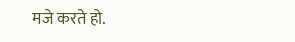मजे करते हो.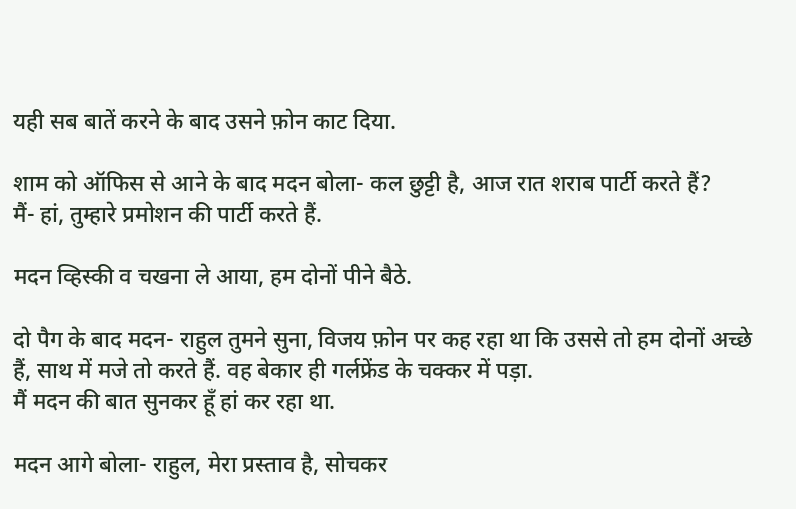यही सब बातें करने के बाद उसने फ़ोन काट दिया.

शाम को ऑफिस से आने के बाद मदन बोला- कल छुट्टी है, आज रात शराब पार्टी करते हैं?
मैं- हां, तुम्हारे प्रमोशन की पार्टी करते हैं.

मदन व्हिस्की व चखना ले आया, हम दोनों पीने बैठे.

दो पैग के बाद मदन- राहुल तुमने सुना, विजय फ़ोन पर कह रहा था कि उससे तो हम दोनों अच्छे हैं, साथ में मजे तो करते हैं. वह बेकार ही गर्लफ्रेंड के चक्कर में पड़ा.
मैं मदन की बात सुनकर हूँ हां कर रहा था.

मदन आगे बोला- राहुल, मेरा प्रस्ताव है, सोचकर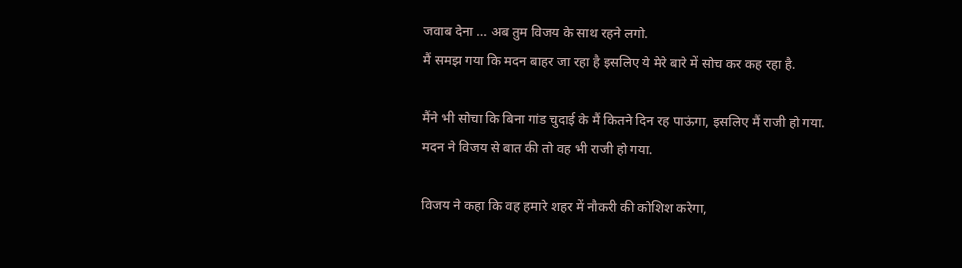जवाब देना … अब तुम विजय के साथ रहने लगो.
मैं समझ गया कि मदन बाहर जा रहा है इसलिए ये मेरे बारे में सोच कर कह रहा है.

मैंने भी सोचा कि बिना गांड चुदाई के मैं कितने दिन रह पाऊंगा, इसलिए मैं राजी हो गया.
मदन ने विजय से बात की तो वह भी राजी हो गया.

विजय ने कहा कि वह हमारे शहर में नौकरी की कोशिश करेगा,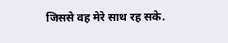जिससे वह मेरे साथ रह सके.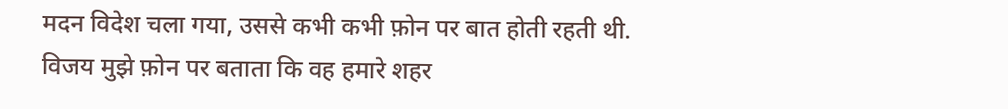मदन विदेश चला गया, उससे कभी कभी फ़ोन पर बात होती रहती थी.
विजय मुझे फ़ोन पर बताता कि वह हमारे शहर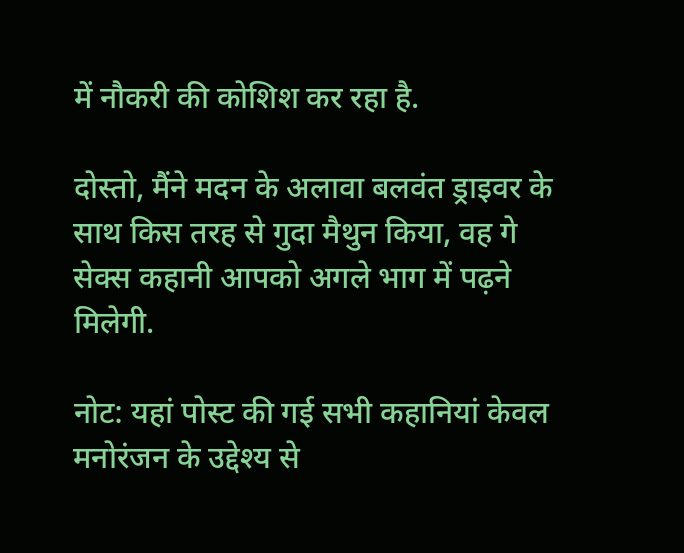में नौकरी की कोशिश कर रहा है.

दोस्तो, मैंने मदन के अलावा बलवंत ड्राइवर के साथ किस तरह से गुदा मैथुन किया, वह गे सेक्स कहानी आपको अगले भाग में पढ़ने मिलेगी.

नोट: यहां पोस्ट की गई सभी कहानियां केवल मनोरंजन के उद्देश्य से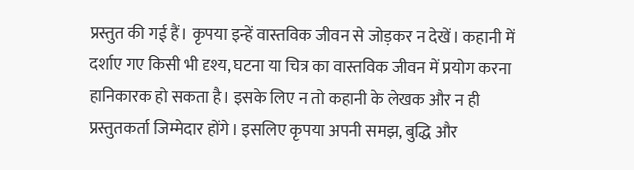प्रस्तुत की गई हैं। कृपया इन्हें वास्तविक जीवन से जोड़कर न देखें। कहानी में दर्शाए गए किसी भी दृश्य, घटना या चित्र का वास्तविक जीवन में प्रयोग करना हानिकारक हो सकता है। इसके लिए न तो कहानी के लेखक और न ही प्रस्तुतकर्ता जिम्मेदार होंगे। इसलिए कृपया अपनी समझ, बुद्धि और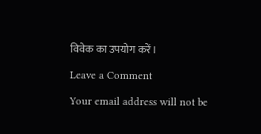विवेक का उपयोग करें।

Leave a Comment

Your email address will not be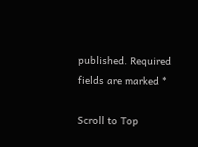published. Required fields are marked *

Scroll to Top